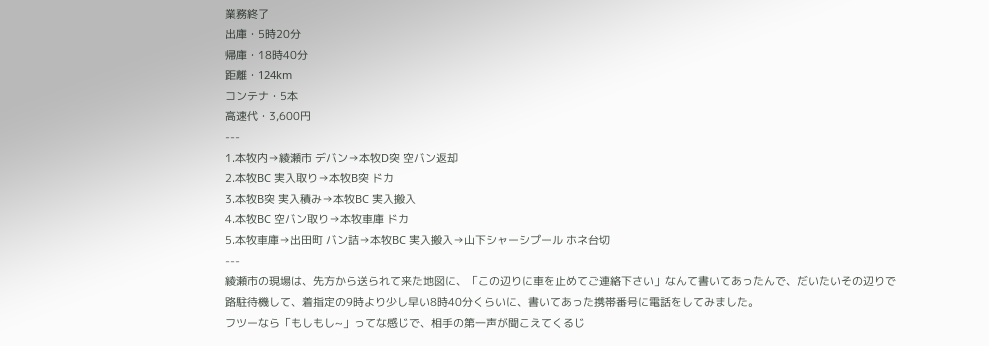業務終了
出庫・5時20分
帰庫・18時40分
距離・124km
コンテナ・5本
高速代・3,600円
---
1.本牧内→綾瀬市 デバン→本牧D突 空バン返却
2.本牧BC 実入取り→本牧B突 ドカ
3.本牧B突 実入積み→本牧BC 実入搬入
4.本牧BC 空バン取り→本牧車庫 ドカ
5.本牧車庫→出田町 バン詰→本牧BC 実入搬入→山下シャーシプール ホネ台切
---
綾瀬市の現場は、先方から送られて来た地図に、「この辺りに車を止めてご連絡下さい」なんて書いてあったんで、だいたいその辺りで路駐待機して、着指定の9時より少し早い8時40分くらいに、書いてあった携帯番号に電話をしてみました。
フツーなら「もしもし~」ってな感じで、相手の第一声が聞こえてくるじ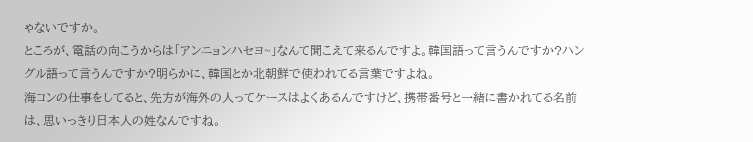ゃないですか。
ところが、電話の向こうからは「アンニョンハセヨ~」なんて聞こえて来るんですよ。韓国語って言うんですか?ハングル語って言うんですか?明らかに、韓国とか北朝鮮で使われてる言葉ですよね。
海コンの仕事をしてると、先方が海外の人ってケースはよくあるんですけど、携帯番号と一緒に書かれてる名前は、思いっきり日本人の姓なんですね。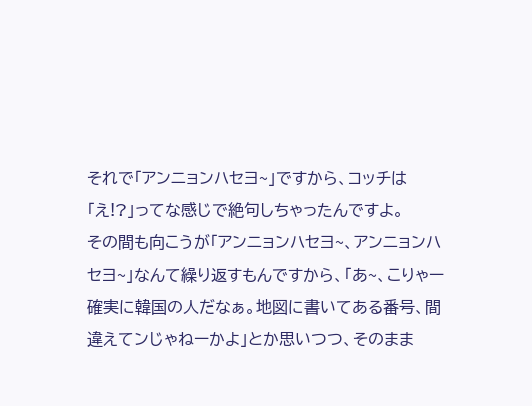それで「アンニョンハセヨ~」ですから、コッチは「え!?」ってな感じで絶句しちゃったんですよ。
その間も向こうが「アンニョンハセヨ~、アンニョンハセヨ~」なんて繰り返すもんですから、「あ~、こりゃー確実に韓国の人だなぁ。地図に書いてある番号、間違えてンじゃねーかよ」とか思いつつ、そのまま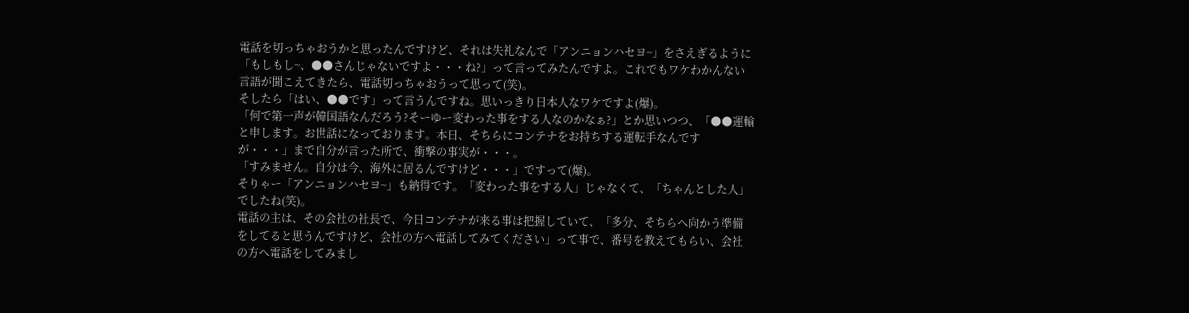電話を切っちゃおうかと思ったんですけど、それは失礼なんで「アンニョンハセヨ~」をさえぎるように「もしもし~、●●さんじゃないですよ・・・ね?」って言ってみたんですよ。これでもワケわかんない言語が聞こえてきたら、電話切っちゃおうって思って(笑)。
そしたら「はい、●●です」って言うんですね。思いっきり日本人なワケですよ(爆)。
「何で第一声が韓国語なんだろう?そーゆー変わった事をする人なのかなぁ?」とか思いつつ、「●●運輸と申します。お世話になっております。本日、そちらにコンテナをお持ちする運転手なんですが・・・」まで自分が言った所で、衝撃の事実が・・・。
「すみません。自分は今、海外に居るんですけど・・・」ですって(爆)。
そりゃー「アンニョンハセヨ~」も納得です。「変わった事をする人」じゃなくて、「ちゃんとした人」でしたね(笑)。
電話の主は、その会社の社長で、今日コンテナが来る事は把握していて、「多分、そちらへ向かう準備をしてると思うんですけど、会社の方へ電話してみてください」って事で、番号を教えてもらい、会社の方へ電話をしてみまし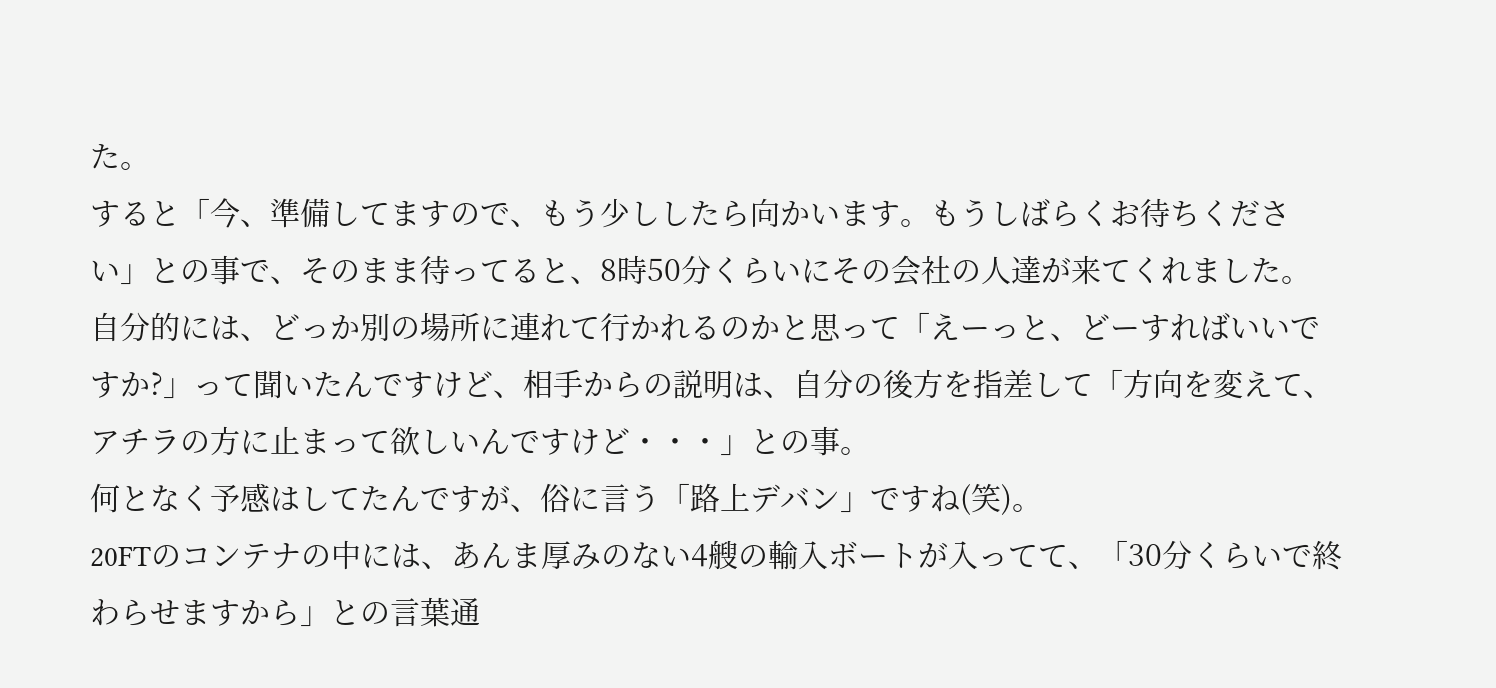た。
すると「今、準備してますので、もう少ししたら向かいます。もうしばらくお待ちください」との事で、そのまま待ってると、8時50分くらいにその会社の人達が来てくれました。
自分的には、どっか別の場所に連れて行かれるのかと思って「えーっと、どーすればいいですか?」って聞いたんですけど、相手からの説明は、自分の後方を指差して「方向を変えて、アチラの方に止まって欲しいんですけど・・・」との事。
何となく予感はしてたんですが、俗に言う「路上デバン」ですね(笑)。
20FTのコンテナの中には、あんま厚みのない4艘の輸入ボートが入ってて、「30分くらいで終わらせますから」との言葉通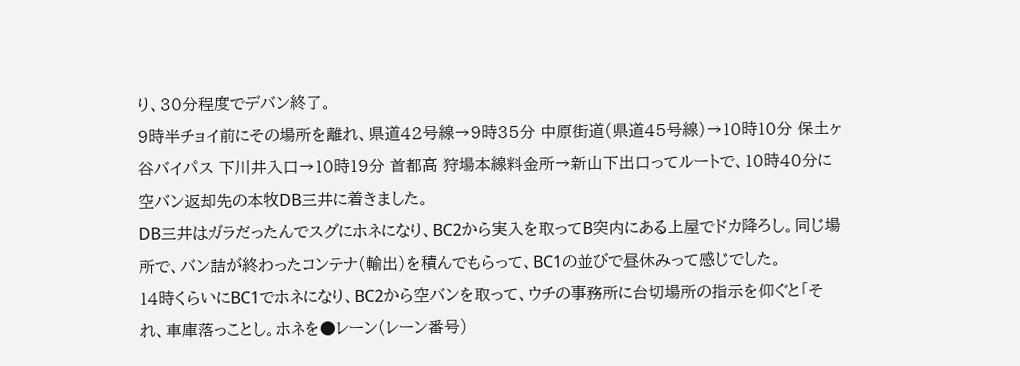り、30分程度でデバン終了。
9時半チョイ前にその場所を離れ、県道42号線→9時35分 中原街道(県道45号線)→10時10分 保土ヶ谷バイパス 下川井入口→10時19分 首都高 狩場本線料金所→新山下出口ってルートで、10時40分に空バン返却先の本牧DB三井に着きました。
DB三井はガラだったんでスグにホネになり、BC2から実入を取ってB突内にある上屋でドカ降ろし。同じ場所で、バン詰が終わったコンテナ(輸出)を積んでもらって、BC1の並びで昼休みって感じでした。
14時くらいにBC1でホネになり、BC2から空バンを取って、ウチの事務所に台切場所の指示を仰ぐと「それ、車庫落っことし。ホネを●レーン(レーン番号)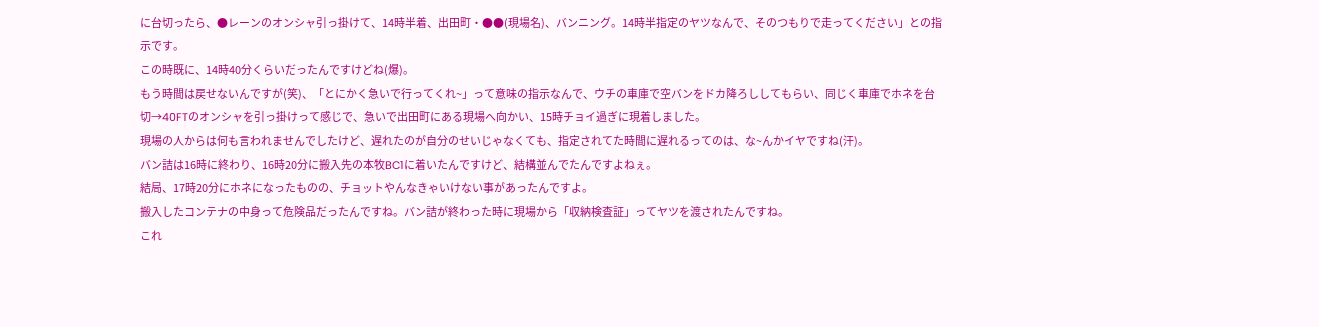に台切ったら、●レーンのオンシャ引っ掛けて、14時半着、出田町・●●(現場名)、バンニング。14時半指定のヤツなんで、そのつもりで走ってください」との指示です。
この時既に、14時40分くらいだったんですけどね(爆)。
もう時間は戻せないんですが(笑)、「とにかく急いで行ってくれ~」って意味の指示なんで、ウチの車庫で空バンをドカ降ろししてもらい、同じく車庫でホネを台切→40FTのオンシャを引っ掛けって感じで、急いで出田町にある現場へ向かい、15時チョイ過ぎに現着しました。
現場の人からは何も言われませんでしたけど、遅れたのが自分のせいじゃなくても、指定されてた時間に遅れるってのは、な~んかイヤですね(汗)。
バン詰は16時に終わり、16時20分に搬入先の本牧BC1に着いたんですけど、結構並んでたんですよねぇ。
結局、17時20分にホネになったものの、チョットやんなきゃいけない事があったんですよ。
搬入したコンテナの中身って危険品だったんですね。バン詰が終わった時に現場から「収納検査証」ってヤツを渡されたんですね。
これ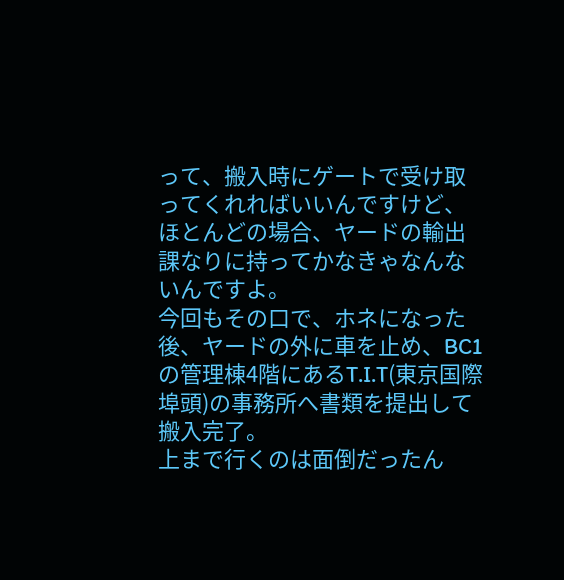って、搬入時にゲートで受け取ってくれればいいんですけど、ほとんどの場合、ヤードの輸出課なりに持ってかなきゃなんないんですよ。
今回もその口で、ホネになった後、ヤードの外に車を止め、BC1の管理棟4階にあるT.I.T(東京国際埠頭)の事務所へ書類を提出して搬入完了。
上まで行くのは面倒だったん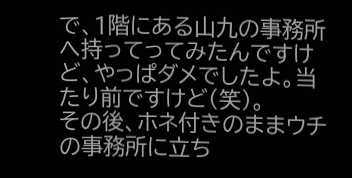で、1階にある山九の事務所へ持ってってみたんですけど、やっぱダメでしたよ。当たり前ですけど(笑)。
その後、ホネ付きのままウチの事務所に立ち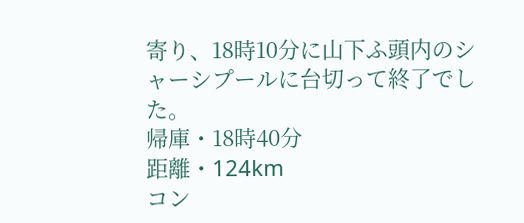寄り、18時10分に山下ふ頭内のシャーシプールに台切って終了でした。
帰庫・18時40分
距離・124km
コン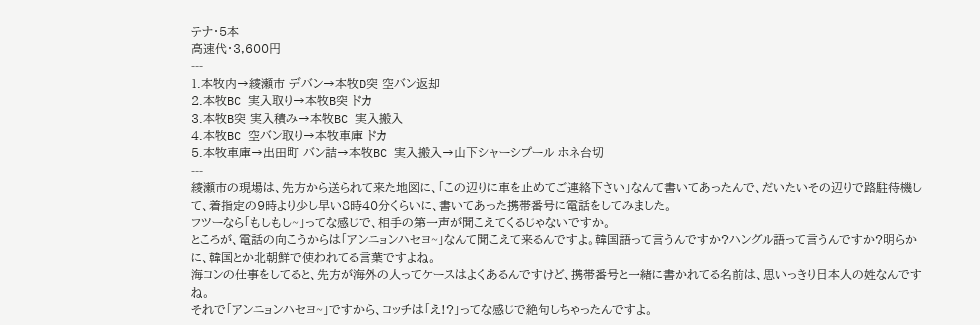テナ・5本
高速代・3,600円
---
1.本牧内→綾瀬市 デバン→本牧D突 空バン返却
2.本牧BC 実入取り→本牧B突 ドカ
3.本牧B突 実入積み→本牧BC 実入搬入
4.本牧BC 空バン取り→本牧車庫 ドカ
5.本牧車庫→出田町 バン詰→本牧BC 実入搬入→山下シャーシプール ホネ台切
---
綾瀬市の現場は、先方から送られて来た地図に、「この辺りに車を止めてご連絡下さい」なんて書いてあったんで、だいたいその辺りで路駐待機して、着指定の9時より少し早い8時40分くらいに、書いてあった携帯番号に電話をしてみました。
フツーなら「もしもし~」ってな感じで、相手の第一声が聞こえてくるじゃないですか。
ところが、電話の向こうからは「アンニョンハセヨ~」なんて聞こえて来るんですよ。韓国語って言うんですか?ハングル語って言うんですか?明らかに、韓国とか北朝鮮で使われてる言葉ですよね。
海コンの仕事をしてると、先方が海外の人ってケースはよくあるんですけど、携帯番号と一緒に書かれてる名前は、思いっきり日本人の姓なんですね。
それで「アンニョンハセヨ~」ですから、コッチは「え!?」ってな感じで絶句しちゃったんですよ。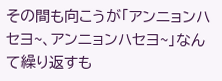その間も向こうが「アンニョンハセヨ~、アンニョンハセヨ~」なんて繰り返すも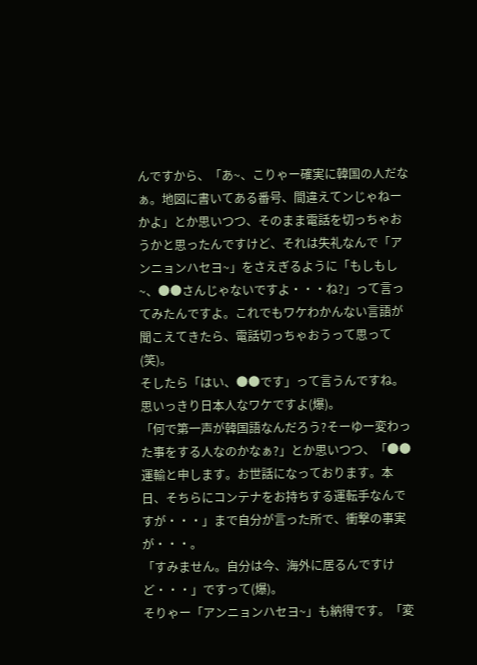んですから、「あ~、こりゃー確実に韓国の人だなぁ。地図に書いてある番号、間違えてンじゃねーかよ」とか思いつつ、そのまま電話を切っちゃおうかと思ったんですけど、それは失礼なんで「アンニョンハセヨ~」をさえぎるように「もしもし~、●●さんじゃないですよ・・・ね?」って言ってみたんですよ。これでもワケわかんない言語が聞こえてきたら、電話切っちゃおうって思って(笑)。
そしたら「はい、●●です」って言うんですね。思いっきり日本人なワケですよ(爆)。
「何で第一声が韓国語なんだろう?そーゆー変わった事をする人なのかなぁ?」とか思いつつ、「●●運輸と申します。お世話になっております。本日、そちらにコンテナをお持ちする運転手なんですが・・・」まで自分が言った所で、衝撃の事実が・・・。
「すみません。自分は今、海外に居るんですけど・・・」ですって(爆)。
そりゃー「アンニョンハセヨ~」も納得です。「変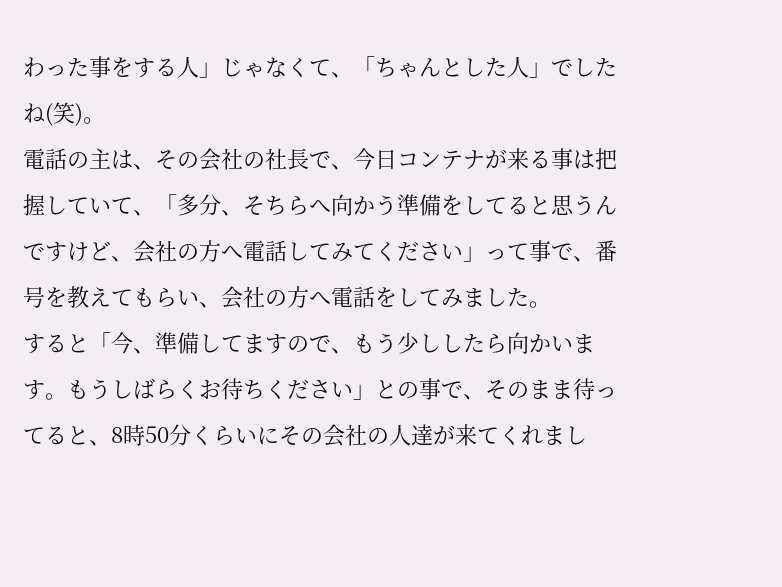わった事をする人」じゃなくて、「ちゃんとした人」でしたね(笑)。
電話の主は、その会社の社長で、今日コンテナが来る事は把握していて、「多分、そちらへ向かう準備をしてると思うんですけど、会社の方へ電話してみてください」って事で、番号を教えてもらい、会社の方へ電話をしてみました。
すると「今、準備してますので、もう少ししたら向かいます。もうしばらくお待ちください」との事で、そのまま待ってると、8時50分くらいにその会社の人達が来てくれまし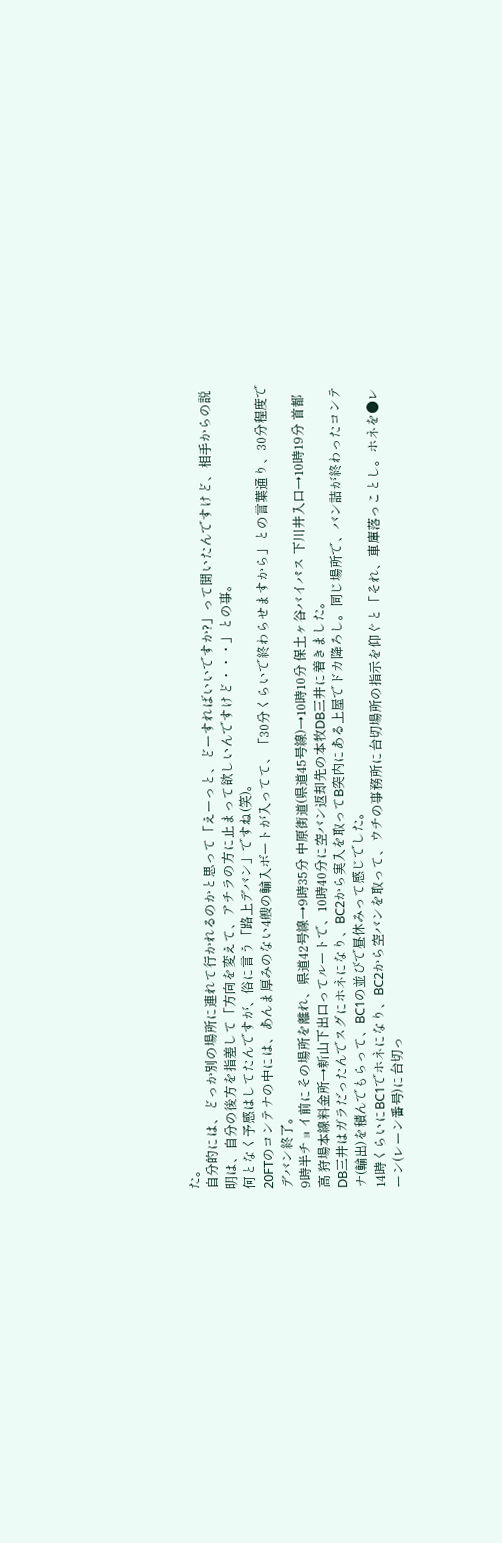た。
自分的には、どっか別の場所に連れて行かれるのかと思って「えーっと、どーすればいいですか?」って聞いたんですけど、相手からの説明は、自分の後方を指差して「方向を変えて、アチラの方に止まって欲しいんですけど・・・」との事。
何となく予感はしてたんですが、俗に言う「路上デバン」ですね(笑)。
20FTのコンテナの中には、あんま厚みのない4艘の輸入ボートが入ってて、「30分くらいで終わらせますから」との言葉通り、30分程度でデバン終了。
9時半チョイ前にその場所を離れ、県道42号線→9時35分 中原街道(県道45号線)→10時10分 保土ヶ谷バイパス 下川井入口→10時19分 首都高 狩場本線料金所→新山下出口ってルートで、10時40分に空バン返却先の本牧DB三井に着きました。
DB三井はガラだったんでスグにホネになり、BC2から実入を取ってB突内にある上屋でドカ降ろし。同じ場所で、バン詰が終わったコンテナ(輸出)を積んでもらって、BC1の並びで昼休みって感じでした。
14時くらいにBC1でホネになり、BC2から空バンを取って、ウチの事務所に台切場所の指示を仰ぐと「それ、車庫落っことし。ホネを●レーン(レーン番号)に台切っ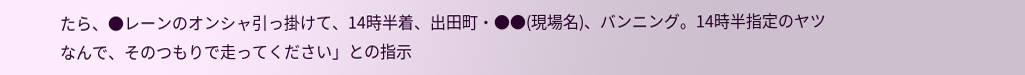たら、●レーンのオンシャ引っ掛けて、14時半着、出田町・●●(現場名)、バンニング。14時半指定のヤツなんで、そのつもりで走ってください」との指示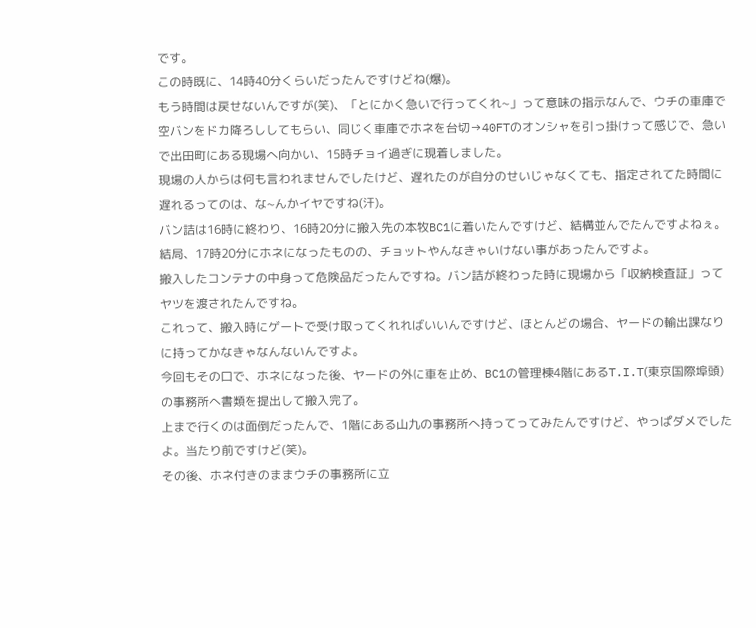です。
この時既に、14時40分くらいだったんですけどね(爆)。
もう時間は戻せないんですが(笑)、「とにかく急いで行ってくれ~」って意味の指示なんで、ウチの車庫で空バンをドカ降ろししてもらい、同じく車庫でホネを台切→40FTのオンシャを引っ掛けって感じで、急いで出田町にある現場へ向かい、15時チョイ過ぎに現着しました。
現場の人からは何も言われませんでしたけど、遅れたのが自分のせいじゃなくても、指定されてた時間に遅れるってのは、な~んかイヤですね(汗)。
バン詰は16時に終わり、16時20分に搬入先の本牧BC1に着いたんですけど、結構並んでたんですよねぇ。
結局、17時20分にホネになったものの、チョットやんなきゃいけない事があったんですよ。
搬入したコンテナの中身って危険品だったんですね。バン詰が終わった時に現場から「収納検査証」ってヤツを渡されたんですね。
これって、搬入時にゲートで受け取ってくれればいいんですけど、ほとんどの場合、ヤードの輸出課なりに持ってかなきゃなんないんですよ。
今回もその口で、ホネになった後、ヤードの外に車を止め、BC1の管理棟4階にあるT.I.T(東京国際埠頭)の事務所へ書類を提出して搬入完了。
上まで行くのは面倒だったんで、1階にある山九の事務所へ持ってってみたんですけど、やっぱダメでしたよ。当たり前ですけど(笑)。
その後、ホネ付きのままウチの事務所に立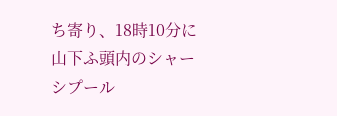ち寄り、18時10分に山下ふ頭内のシャーシプール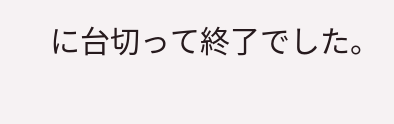に台切って終了でした。